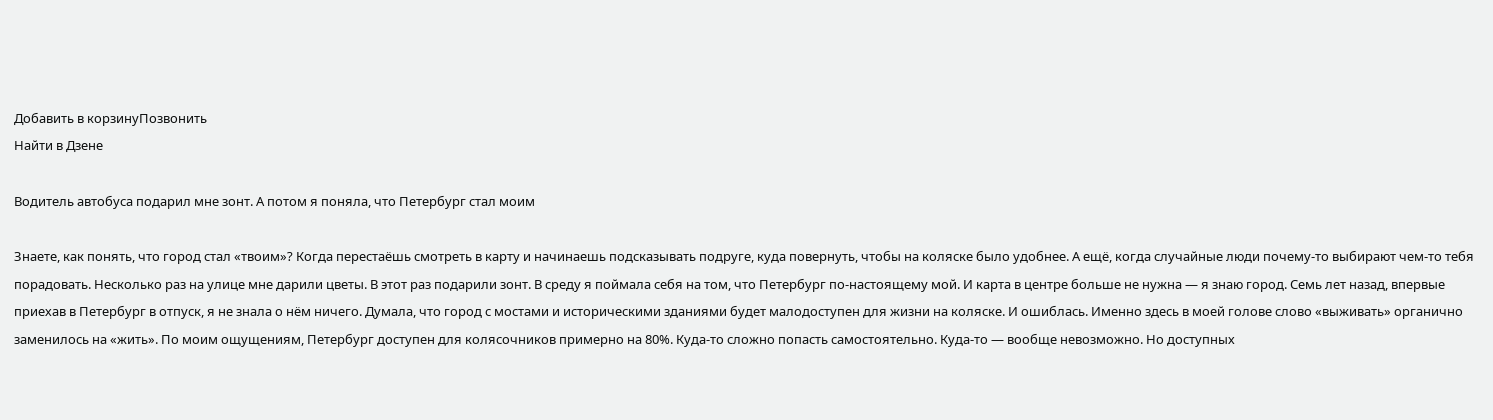Добавить в корзинуПозвонить
Найти в Дзене

Водитель автобуса подарил мне зонт. А потом я поняла, что Петербург стал моим

Знаете, как понять, что город стал «твоим»? Когда перестаёшь смотреть в карту и начинаешь подсказывать подруге, куда повернуть, чтобы на коляске было удобнее. А ещё, когда случайные люди почему-то выбирают чем-то тебя порадовать. Несколько раз на улице мне дарили цветы. В этот раз подарили зонт. В среду я поймала себя на том, что Петербург по-настоящему мой. И карта в центре больше не нужна — я знаю город. Семь лет назад, впервые приехав в Петербург в отпуск, я не знала о нём ничего. Думала, что город с мостами и историческими зданиями будет малодоступен для жизни на коляске. И ошиблась. Именно здесь в моей голове слово «выживать» органично заменилось на «жить». По моим ощущениям, Петербург доступен для колясочников примерно на 80%. Куда-то сложно попасть самостоятельно. Куда-то — вообще невозможно. Но доступных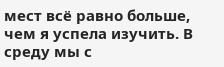мест всё равно больше, чем я успела изучить. В среду мы с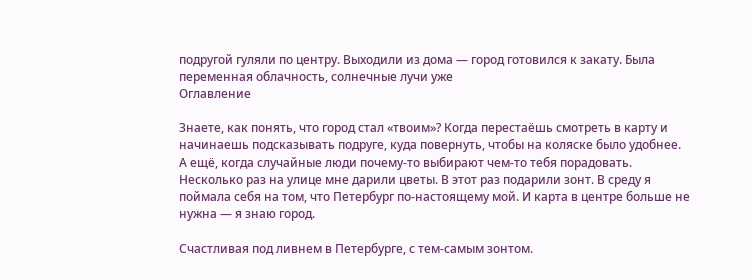подругой гуляли по центру. Выходили из дома — город готовился к закату. Была переменная облачность, солнечные лучи уже
Оглавление

Знаете, как понять, что город стал «твоим»? Когда перестаёшь смотреть в карту и начинаешь подсказывать подруге, куда повернуть, чтобы на коляске было удобнее. А ещё, когда случайные люди почему-то выбирают чем-то тебя порадовать. Несколько раз на улице мне дарили цветы. В этот раз подарили зонт. В среду я поймала себя на том, что Петербург по-настоящему мой. И карта в центре больше не нужна — я знаю город.

Счастливая под ливнем в Петербурге, с тем-самым зонтом.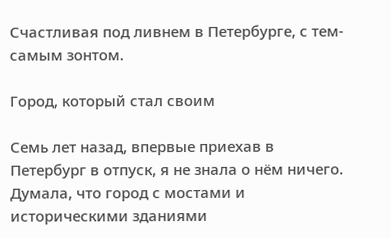Счастливая под ливнем в Петербурге, с тем-самым зонтом.

Город, который стал своим

Семь лет назад, впервые приехав в Петербург в отпуск, я не знала о нём ничего. Думала, что город с мостами и историческими зданиями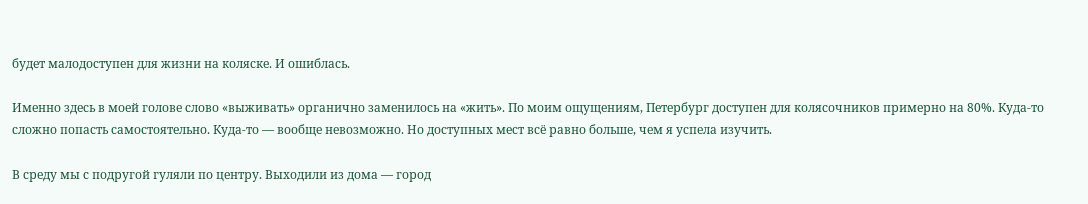будет малодоступен для жизни на коляске. И ошиблась.

Именно здесь в моей голове слово «выживать» органично заменилось на «жить». По моим ощущениям, Петербург доступен для колясочников примерно на 80%. Куда-то сложно попасть самостоятельно. Куда-то — вообще невозможно. Но доступных мест всё равно больше, чем я успела изучить.

В среду мы с подругой гуляли по центру. Выходили из дома — город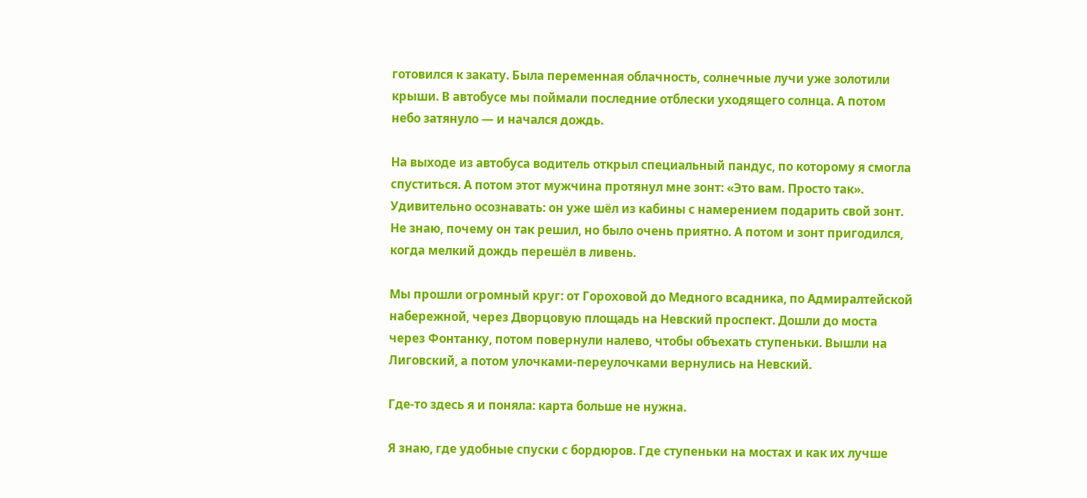готовился к закату. Была переменная облачность, солнечные лучи уже золотили крыши. В автобусе мы поймали последние отблески уходящего солнца. А потом небо затянуло — и начался дождь.

На выходе из автобуса водитель открыл специальный пандус, по которому я смогла спуститься. А потом этот мужчина протянул мне зонт: «Это вам. Просто так». Удивительно осознавать: он уже шёл из кабины с намерением подарить свой зонт. Не знаю, почему он так решил, но было очень приятно. А потом и зонт пригодился, когда мелкий дождь перешёл в ливень.

Мы прошли огромный круг: от Гороховой до Медного всадника, по Адмиралтейской набережной, через Дворцовую площадь на Невский проспект. Дошли до моста через Фонтанку, потом повернули налево, чтобы объехать ступеньки. Вышли на Лиговский, а потом улочками-переулочками вернулись на Невский.

Где-то здесь я и поняла: карта больше не нужна.

Я знаю, где удобные спуски с бордюров. Где ступеньки на мостах и как их лучше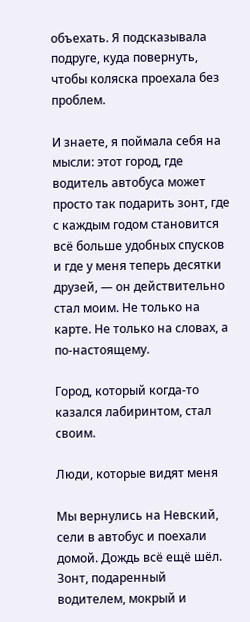объехать. Я подсказывала подруге, куда повернуть, чтобы коляска проехала без проблем.

И знаете, я поймала себя на мысли: этот город, где водитель автобуса может просто так подарить зонт, где с каждым годом становится всё больше удобных спусков и где у меня теперь десятки друзей, — он действительно стал моим. Не только на карте. Не только на словах, а по-настоящему.

Город, который когда-то казался лабиринтом, стал своим.

Люди, которые видят меня

Мы вернулись на Невский, сели в автобус и поехали домой. Дождь всё ещё шёл. Зонт, подаренный водителем, мокрый и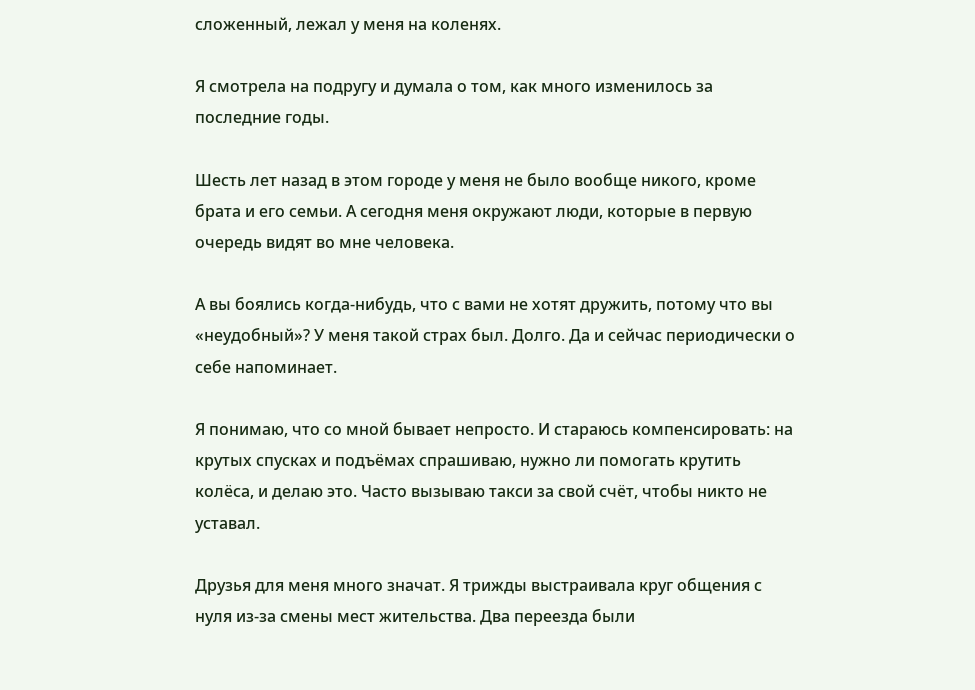сложенный, лежал у меня на коленях.

Я смотрела на подругу и думала о том, как много изменилось за последние годы.

Шесть лет назад в этом городе у меня не было вообще никого, кроме брата и его семьи. А сегодня меня окружают люди, которые в первую очередь видят во мне человека.

А вы боялись когда-нибудь, что с вами не хотят дружить, потому что вы «неудобный»? У меня такой страх был. Долго. Да и сейчас периодически о себе напоминает.

Я понимаю, что со мной бывает непросто. И стараюсь компенсировать: на крутых спусках и подъёмах спрашиваю, нужно ли помогать крутить колёса, и делаю это. Часто вызываю такси за свой счёт, чтобы никто не уставал.

Друзья для меня много значат. Я трижды выстраивала круг общения с нуля из-за смены мест жительства. Два переезда были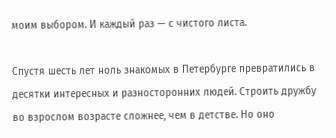моим выбором. И каждый раз — с чистого листа.

Спустя шесть лет ноль знакомых в Петербурге превратились в десятки интересных и разносторонних людей. Строить дружбу во взрослом возрасте сложнее, чем в детстве. Но оно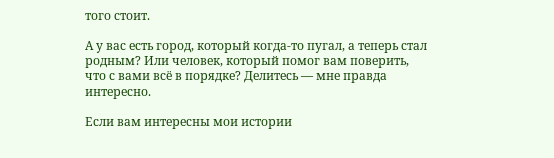того стоит.

А у вас есть город, который когда-то пугал, а теперь стал родным? Или человек, который помог вам поверить, что с вами всё в порядке? Делитесь — мне правда интересно.

Если вам интересны мои истории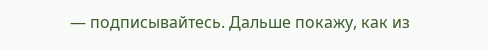— подписывайтесь. Дальше покажу, как из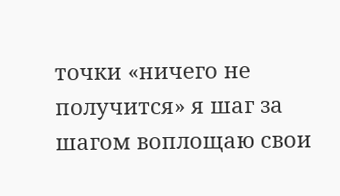точки «ничего не получится» я шаг за шагом воплощаю свои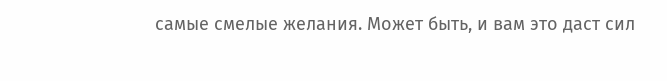самые смелые желания. Может быть, и вам это даст сил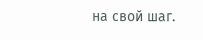на свой шаг.